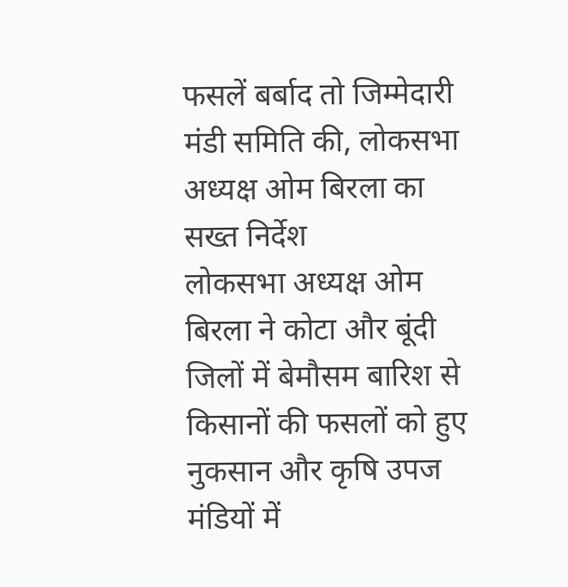फसलें बर्बाद तो जिम्मेदारी मंडी समिति की, लोकसभा अध्यक्ष ओम बिरला का सख्त निर्देश
लोकसभा अध्यक्ष ओम बिरला ने कोटा और बूंदी जिलों में बेमौसम बारिश से किसानों की फसलों को हुए नुकसान और कृषि उपज मंडियों में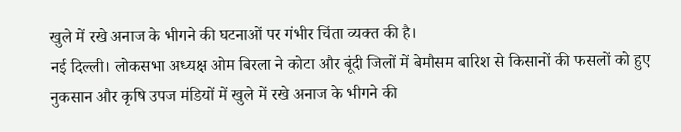खुले में रखे अनाज के भीगने की घटनाओं पर गंभीर चिंता व्यक्त की है।
नई दिल्ली। लोकसभा अध्यक्ष ओम बिरला ने कोटा और बूंदी जिलों में बेमौसम बारिश से किसानों की फसलों को हुए नुकसान और कृषि उपज मंडियों में खुले में रखे अनाज के भीगने की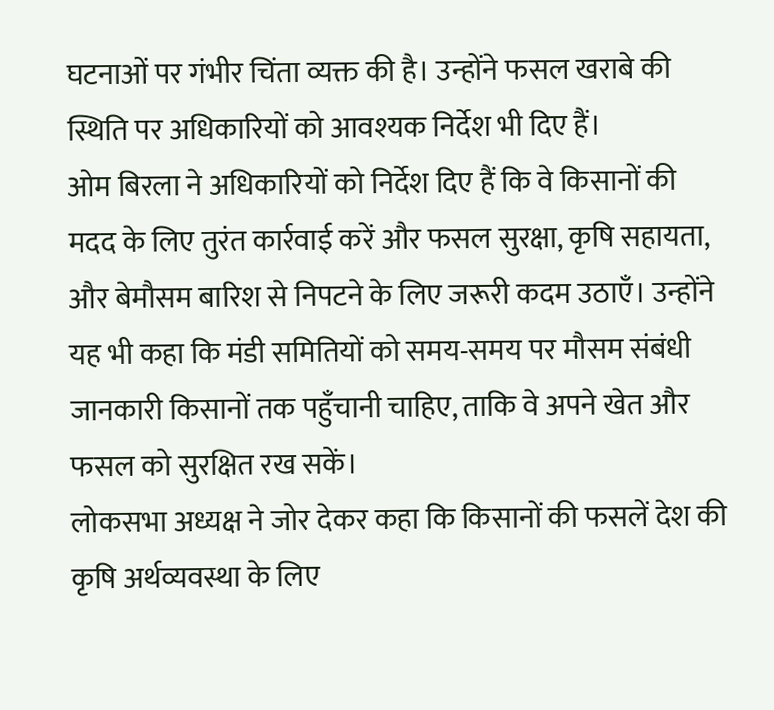घटनाओं पर गंभीर चिंता व्यक्त की है। उन्होंने फसल खराबे की स्थिति पर अधिकारियों को आवश्यक निर्देश भी दिए हैं।
ओम बिरला ने अधिकारियों को निर्देश दिए हैं कि वे किसानों की मदद के लिए तुरंत कार्रवाई करें और फसल सुरक्षा, कृषि सहायता, और बेमौसम बारिश से निपटने के लिए जरूरी कदम उठाएँ। उन्होंने यह भी कहा कि मंडी समितियों को समय-समय पर मौसम संबंधी जानकारी किसानों तक पहुँचानी चाहिए, ताकि वे अपने खेत और फसल को सुरक्षित रख सकें।
लोकसभा अध्यक्ष ने जोर देकर कहा कि किसानों की फसलें देश की कृषि अर्थव्यवस्था के लिए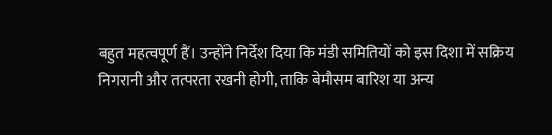बहुत महत्वपूर्ण हैं। उन्होंने निर्देश दिया कि मंडी समितियों को इस दिशा में सक्रिय निगरानी और तत्परता रखनी होगी, ताकि बेमौसम बारिश या अन्य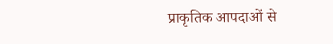प्राकृतिक आपदाओं से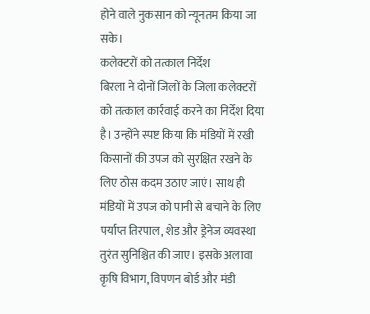होने वाले नुकसान को न्यूनतम किया जा सके।
कलेक्टरों को तत्काल निर्देश
बिरला ने दोनों जिलों के जिला कलेक्टरों को तत्काल कार्रवाई करने का निर्देश दिया है। उन्होंने स्पष्ट किया कि मंडियों में रखी किसानों की उपज को सुरक्षित रखने के लिए ठोस कदम उठाए जाएं। साथ ही मंडियों में उपज को पानी से बचाने के लिए पर्याप्त तिरपाल, शेड और ड्रेनेज व्यवस्था तुरंत सुनिश्चित की जाए। इसके अलावा कृषि विभाग, विपणन बोर्ड और मंडी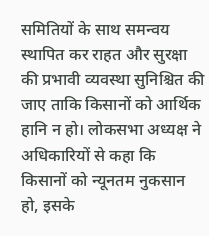समितियों के साथ समन्वय स्थापित कर राहत और सुरक्षा की प्रभावी व्यवस्था सुनिश्चित की जाए ताकि किसानों को आर्थिक हानि न हो। लोकसभा अध्यक्ष ने अधिकारियों से कहा कि किसानों को न्यूनतम नुकसान हो, इसके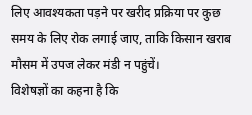लिए आवश्यकता पड़ने पर खरीद प्रक्रिया पर कुछ समय के लिए रोक लगाई जाए, ताकि किसान खराब मौसम में उपज लेकर मंडी न पहुंचें।
विशेषज्ञों का कहना है कि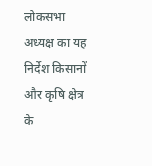लोकसभा अध्यक्ष का यह निर्देश किसानों और कृषि क्षेत्र के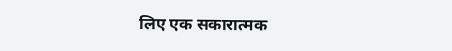लिए एक सकारात्मक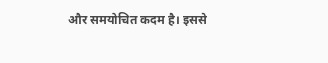और समयोचित कदम है। इससे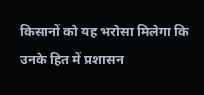किसानों को यह भरोसा मिलेगा कि उनके हित में प्रशासन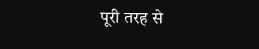पूरी तरह से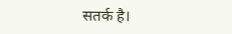सतर्क है।